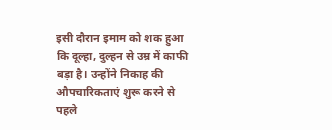इसी दौरान इमाम को शक हुआ कि दूल्हा, दुल्हन से उम्र में काफी बड़ा है। उन्होंने निकाह की औपचारिकताएं शुरू करने से पहले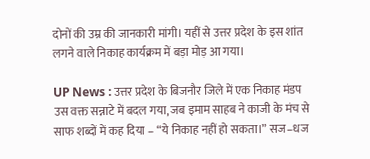दोनों की उम्र की जानकारी मांगी। यहीं से उत्तर प्रदेश के इस शांत लगने वाले निकाह कार्यक्रम में बड़ा मोड़ आ गया।

UP News : उत्तर प्रदेश के बिजनौर जिले में एक निकाह मंडप उस वक्त सन्नाटे में बदल गया, जब इमाम साहब ने काजी के मंच से साफ शब्दों में कह दिया – “ये निकाह नहीं हो सकता।” सज–धज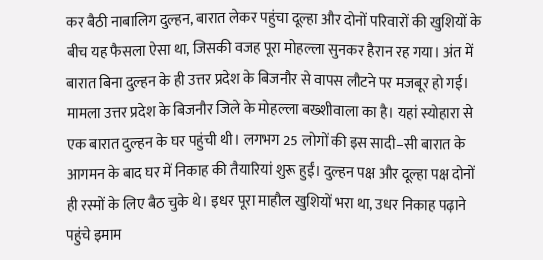कर बैठी नाबालिग दुल्हन, बारात लेकर पहुंचा दूल्हा और दोनों परिवारों की खुशियों के बीच यह फैसला ऐसा था, जिसकी वजह पूरा मोहल्ला सुनकर हैरान रह गया। अंत में बारात बिना दुल्हन के ही उत्तर प्रदेश के बिजनौर से वापस लौटने पर मजबूर हो गई।
मामला उत्तर प्रदेश के बिजनौर जिले के मोहल्ला बख्शीवाला का है। यहां स्योहारा से एक बारात दुल्हन के घर पहुंची थी। लगभग 25 लोगों की इस सादी–सी बारात के आगमन के बाद घर में निकाह की तैयारियां शुरू हुईं। दुल्हन पक्ष और दूल्हा पक्ष दोनों ही रस्मों के लिए बैठ चुके थे। इधर पूरा माहौल खुशियों भरा था, उधर निकाह पढ़ाने पहुंचे इमाम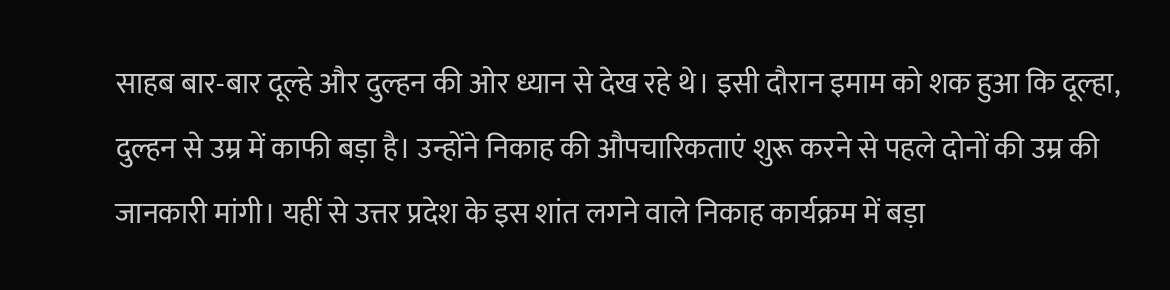साहब बार-बार दूल्हे और दुल्हन की ओर ध्यान से देख रहे थे। इसी दौरान इमाम को शक हुआ कि दूल्हा, दुल्हन से उम्र में काफी बड़ा है। उन्होंने निकाह की औपचारिकताएं शुरू करने से पहले दोनों की उम्र की जानकारी मांगी। यहीं से उत्तर प्रदेश के इस शांत लगने वाले निकाह कार्यक्रम में बड़ा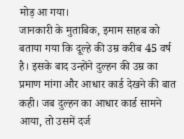मोड़ आ गया।
जानकारी के मुताबिक, इमाम साहब को बताया गया कि दूल्हे की उम्र करीब 45 वर्ष है। इसके बाद उन्होंने दुल्हन की उम्र का प्रमाण मांगा और आधार कार्ड देखने की बात कही। जब दुल्हन का आधार कार्ड सामने आया, तो उसमें दर्ज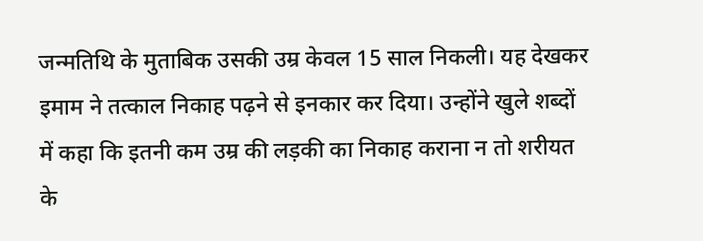जन्मतिथि के मुताबिक उसकी उम्र केवल 15 साल निकली। यह देखकर इमाम ने तत्काल निकाह पढ़ने से इनकार कर दिया। उन्होंने खुले शब्दों में कहा कि इतनी कम उम्र की लड़की का निकाह कराना न तो शरीयत के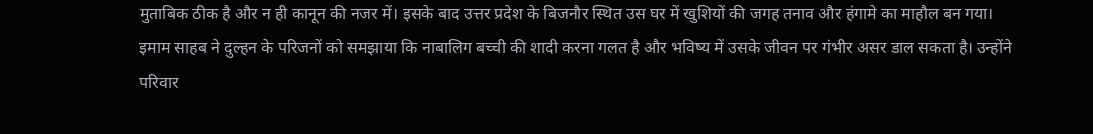मुताबिक ठीक है और न ही कानून की नजर में। इसके बाद उत्तर प्रदेश के बिजनौर स्थित उस घर में खुशियों की जगह तनाव और हंगामे का माहौल बन गया।
इमाम साहब ने दुल्हन के परिजनों को समझाया कि नाबालिग बच्ची की शादी करना गलत है और भविष्य में उसके जीवन पर गंभीर असर डाल सकता है। उन्होंने परिवार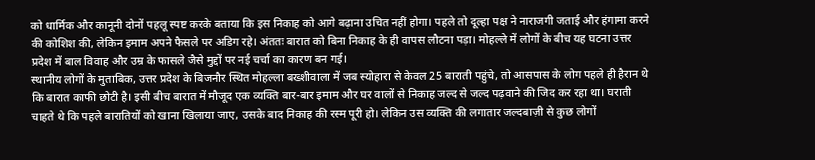को धार्मिक और कानूनी दोनों पहलू स्पष्ट करके बताया कि इस निकाह को आगे बढ़ाना उचित नहीं होगा। पहले तो दूल्हा पक्ष ने नाराजगी जताई और हंगामा करने की कोशिश की, लेकिन इमाम अपने फैसले पर अडिग रहे। अंततः बारात को बिना निकाह के ही वापस लौटना पड़ा। मोहल्ले में लोगों के बीच यह घटना उत्तर प्रदेश में बाल विवाह और उम्र के फासले जैसे मुद्दों पर नई चर्चा का कारण बन गई।
स्थानीय लोगों के मुताबिक, उत्तर प्रदेश के बिजनौर स्थित मोहल्ला बख्शीवाला में जब स्योहारा से केवल 25 बाराती पहुंचे, तो आसपास के लोग पहले ही हैरान थे कि बारात काफी छोटी है। इसी बीच बारात में मौजूद एक व्यक्ति बार-बार इमाम और घर वालों से निकाह जल्द से जल्द पढ़वाने की जिद कर रहा था। घराती चाहते थे कि पहले बारातियों को खाना खिलाया जाए, उसके बाद निकाह की रस्म पूरी हो। लेकिन उस व्यक्ति की लगातार जल्दबाज़ी से कुछ लोगों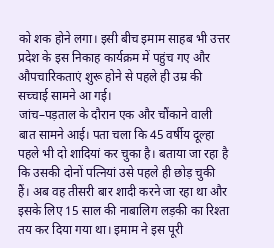को शक होने लगा। इसी बीच इमाम साहब भी उत्तर प्रदेश के इस निकाह कार्यक्रम में पहुंच गए और औपचारिकताएं शुरू होने से पहले ही उम्र की सच्चाई सामने आ गई।
जांच–पड़ताल के दौरान एक और चौंकाने वाली बात सामने आई। पता चला कि 45 वर्षीय दूल्हा पहले भी दो शादियां कर चुका है। बताया जा रहा है कि उसकी दोनों पत्नियां उसे पहले ही छोड़ चुकी हैं। अब वह तीसरी बार शादी करने जा रहा था और इसके लिए 15 साल की नाबालिग लड़की का रिश्ता तय कर दिया गया था। इमाम ने इस पूरी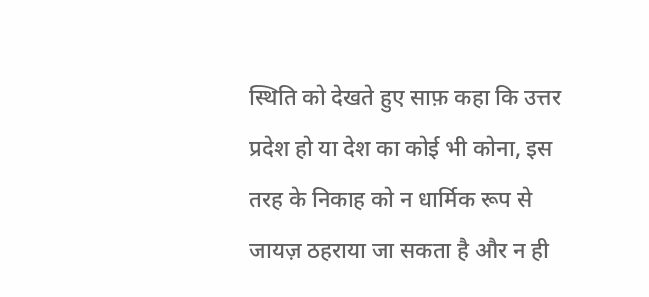स्थिति को देखते हुए साफ़ कहा कि उत्तर प्रदेश हो या देश का कोई भी कोना, इस तरह के निकाह को न धार्मिक रूप से जायज़ ठहराया जा सकता है और न ही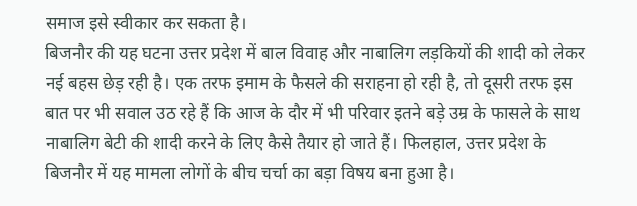समाज इसे स्वीकार कर सकता है।
बिजनौर की यह घटना उत्तर प्रदेश में बाल विवाह और नाबालिग लड़कियों की शादी को लेकर नई बहस छेड़ रही है। एक तरफ इमाम के फैसले की सराहना हो रही है, तो दूसरी तरफ इस बात पर भी सवाल उठ रहे हैं कि आज के दौर में भी परिवार इतने बड़े उम्र के फासले के साथ नाबालिग बेटी की शादी करने के लिए कैसे तैयार हो जाते हैं। फिलहाल, उत्तर प्रदेश के बिजनौर में यह मामला लोगों के बीच चर्चा का बड़ा विषय बना हुआ है।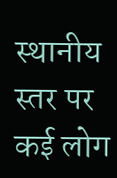स्थानीय स्तर पर कई लोग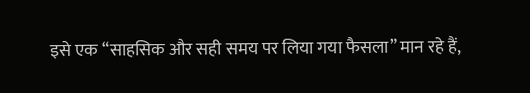इसे एक “साहसिक और सही समय पर लिया गया फैसला” मान रहे हैं,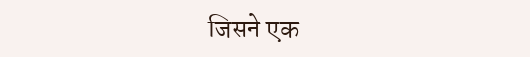जिसने एक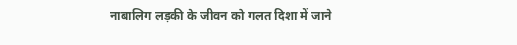नाबालिग लड़की के जीवन को गलत दिशा में जाने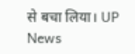से बचा लिया। UP News